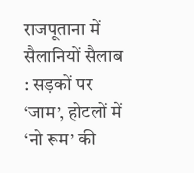राजपूताना में सैलानियों सैलाब : सड़कों पर ‘जाम’, होटलों में ‘नो रूम’ की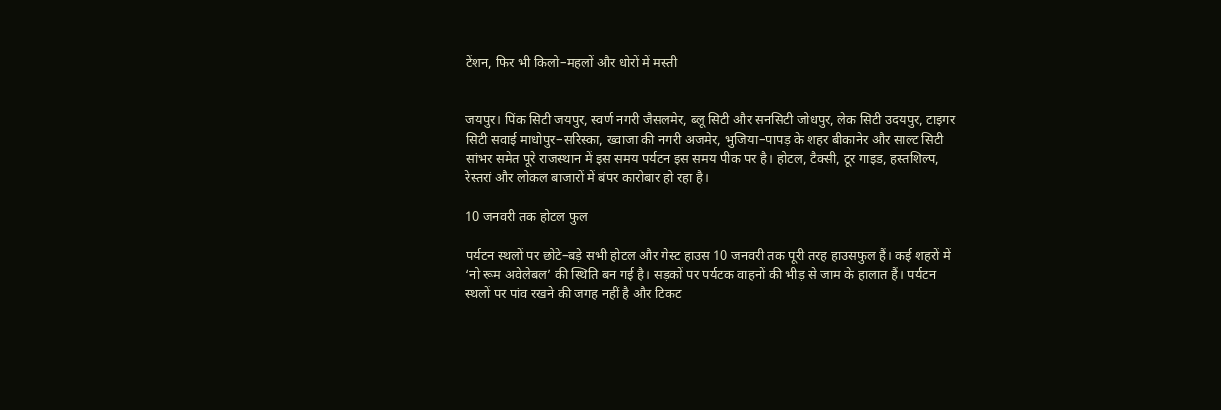टेंशन, फिर भी किलो–महलों और धोरों में मस्ती


जयपुर। पिंक सिटी जयपुर, स्वर्ण नगरी जैसलमेर, ब्लू सिटी और सनसिटी जोधपुर, लेक सिटी उदयपुर, टाइगर सिटी सवाई माधोपुर–सरिस्का, ख्वाजा की नगरी अजमेर, भुजिया–पापड़ के शहर बीकानेर और साल्ट सिटी सांभर समेत पूरे राजस्थान में इस समय पर्यटन इस समय पीक पर है। होटल, टैक्सी, टूर गाइड, हस्तशिल्प, रेस्तरां और लोकल बाजारों में बंपर कारोबार हो रहा है।

10 जनवरी तक होटल फुल

पर्यटन स्थलों पर छोटे–बड़े सभी होटल और गेस्ट हाउस 10 जनवरी तक पूरी तरह हाउसफुल हैं। कई शहरों में ‘नो रूम अवेलेबल’ की स्थिति बन गई है। सड़कों पर पर्यटक वाहनों की भीड़ से जाम के हालात हैं। पर्यटन स्थलों पर पांव रखने की जगह नहीं है और टिकट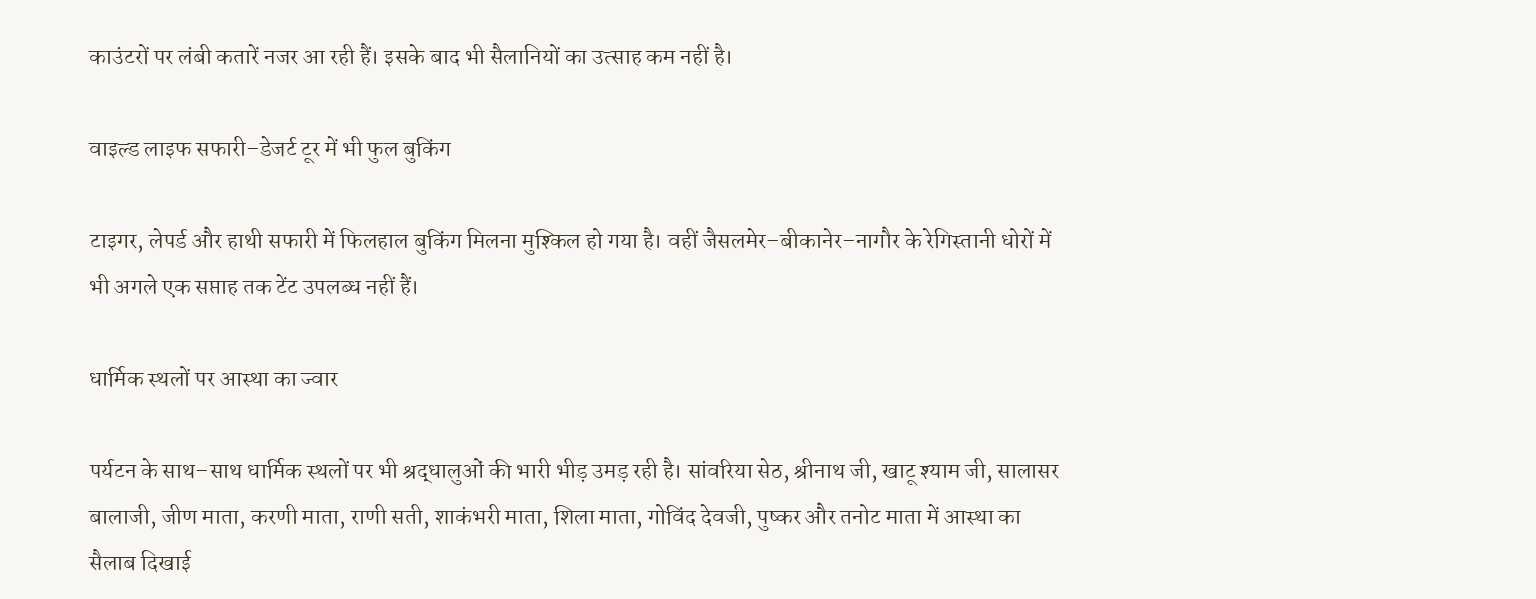काउंटरों पर लंबी कतारें नजर आ रही हैं। इसके बाद भी सैलानियों का उत्साह कम नहीं है।

वाइल्ड लाइफ सफारी–डेजर्ट टूर में भी फुल बुकिंग

टाइगर, लेपर्ड और हाथी सफारी में फिलहाल बुकिंग मिलना मुश्किल हो गया है। वहीं जैसलमेर–बीकानेर–नागौर के रेगिस्तानी धोरों में भी अगले एक सप्ताह तक टेंट उपलब्ध नहीं हैं।

धार्मिक स्थलों पर आस्था का ज्वार

पर्यटन के साथ–साथ धार्मिक स्थलों पर भी श्रद्धालुओं की भारी भीड़ उमड़ रही है। सांवरिया सेठ, श्रीनाथ जी, खाटू श्याम जी, सालासर बालाजी, जीण माता, करणी माता, राणी सती, शाकंभरी माता, शिला माता, गोविंद देवजी, पुष्कर और तनोट माता में आस्था का सैलाब दिखाई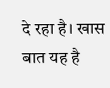दे रहा है। खास बात यह है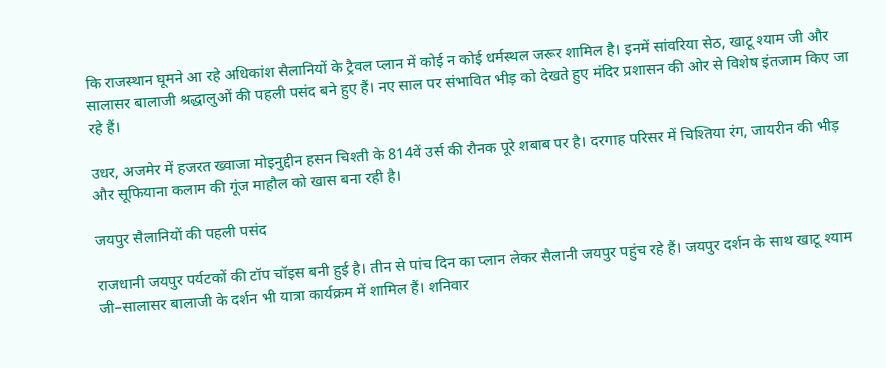कि राजस्थान घूमने आ रहे अधिकांश सैलानियों के ट्रैवल प्लान में कोई न कोई धर्मस्थल जरूर शामिल है। इनमें सांवरिया सेठ, खाटू श्याम जी और सालासर बालाजी श्रद्धालुओं की पहली पसंद बने हुए हैं। नए साल पर संभावित भीड़ को देखते हुए मंदिर प्रशासन की ओर से विशेष इंतजाम किए जा रहे हैं।

उधर, अजमेर में हजरत ख्वाजा मोइनुद्दीन हसन चिश्ती के 814वें उर्स की रौनक पूरे शबाब पर है। दरगाह परिसर में चिश्तिया रंग, जायरीन की भीड़ और सूफियाना कलाम की गूंज माहौल को खास बना रही है।

जयपुर सैलानियों की पहली पसंद

राजधानी जयपुर पर्यटकों की टॉप चॉइस बनी हुई है। तीन से पांच दिन का प्लान लेकर सैलानी जयपुर पहुंच रहे हैं। जयपुर दर्शन के साथ खाटू श्याम जी–सालासर बालाजी के दर्शन भी यात्रा कार्यक्रम में शामिल हैं। शनिवार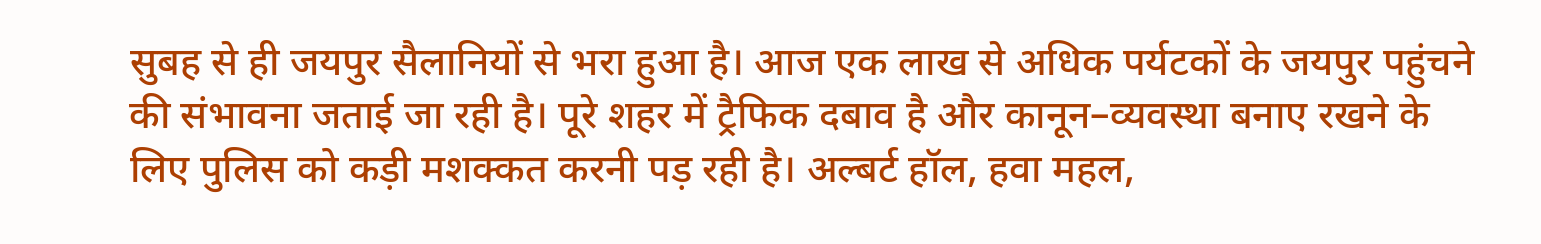सुबह से ही जयपुर सैलानियों से भरा हुआ है। आज एक लाख से अधिक पर्यटकों के जयपुर पहुंचने की संभावना जताई जा रही है। पूरे शहर में ट्रैफिक दबाव है और कानून–व्यवस्था बनाए रखने के लिए पुलिस को कड़ी मशक्कत करनी पड़ रही है। अल्बर्ट हॉल, हवा महल,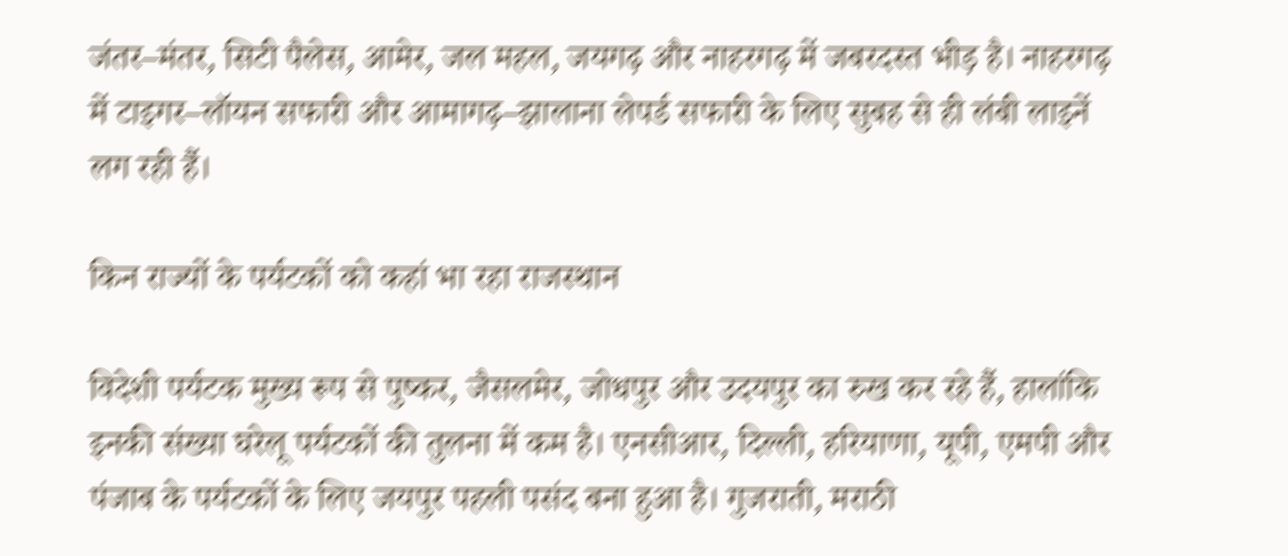जंतर–मंतर, सिटी पैलेस, आमेर, जल महल, जयगढ़ और नाहरगढ़ में जबरदस्त भीड़ है। नाहरगढ़ में टाइगर–लॉयन सफारी और आमागढ़–झालाना लेपर्ड सफारी के लिए सुबह से ही लंबी लाइनें लग रही हैं।

किन राज्यों के पर्यटकों को कहां भा रहा राजस्थान

विदेशी पर्यटक मुख्य रूप से पुष्कर, जैसलमेर, जोधपुर और उदयपुर का रुख कर रहे हैं, हालांकि इनकी संख्या घरेलू पर्यटकों की तुलना में कम है। एनसीआर, दिल्ली, हरियाणा, यूपी, एमपी और पंजाब के पर्यटकों के लिए जयपुर पहली पसंद बना हुआ है। गुजराती, मराठी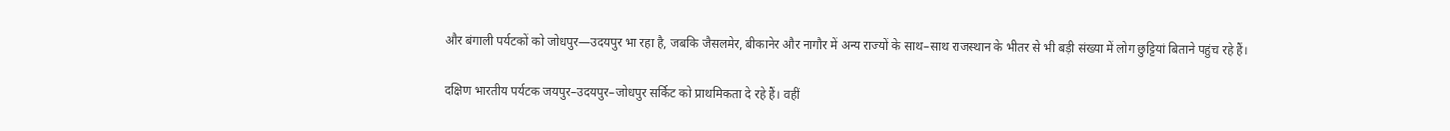और बंगाली पर्यटकों को जोधपुर—उदयपुर भा रहा है, जबकि जैसलमेर, बीकानेर और नागौर में अन्य राज्यों के साथ–साथ राजस्थान के भीतर से भी बड़ी संख्या में लोग छुट्टियां बिताने पहुंच रहे हैं।

दक्षिण भारतीय पर्यटक जयपुर–उदयपुर–जोधपुर सर्किट को प्राथमिकता दे रहे हैं। वहीं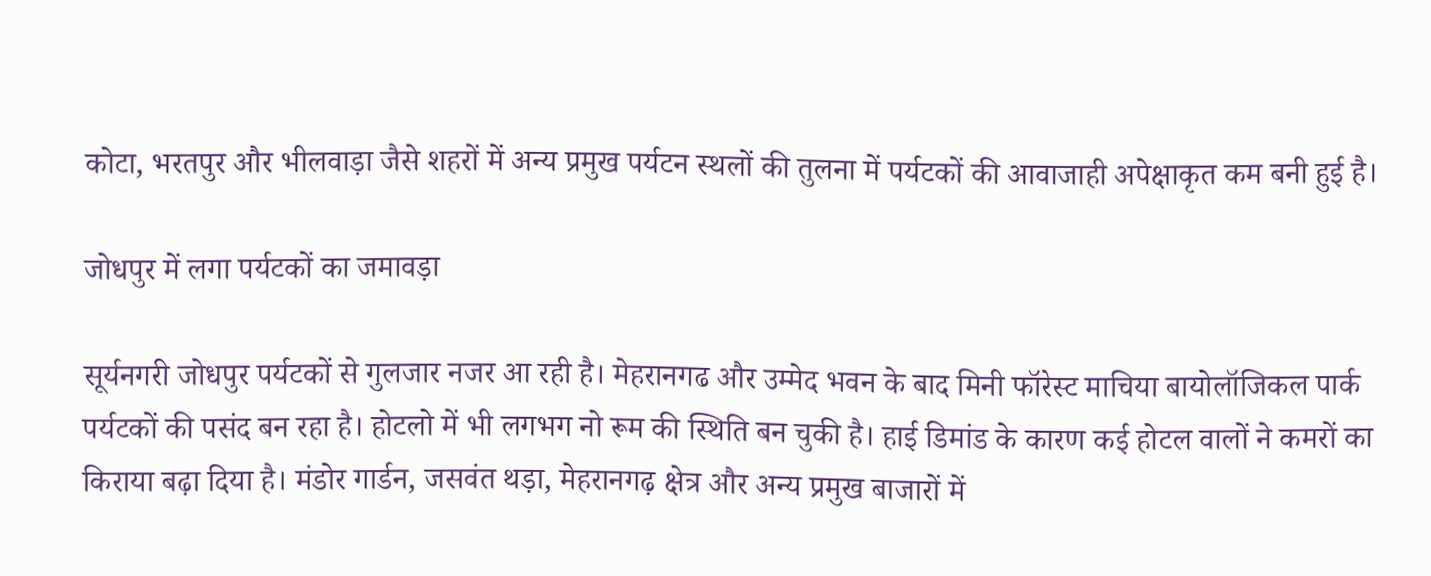कोटा, भरतपुर और भीलवाड़ा जैसे शहरों में अन्य प्रमुख पर्यटन स्थलों की तुलना में पर्यटकों की आवाजाही अपेक्षाकृत कम बनी हुई है।

जोधपुर में लगा पर्यटकों का जमावड़ा

सूर्यनगरी जोधपुर पर्यटकों से गुलजार नजर आ रही है। मेहरानगढ और उम्मेद भवन के बाद मिनी फॉरेस्ट माचिया बायोलॉजिकल पार्क पर्यटकों की पसंद बन रहा है। होटलो में भी लगभग नो रूम की स्थिति बन चुकी है। हाई डिमांड के कारण कई होटल वालों ने कमरों का किराया बढ़ा दिया है। मंडोर गार्डन, जसवंत थड़ा, मेहरानगढ़ क्षेत्र और अन्य प्रमुख बाजारों में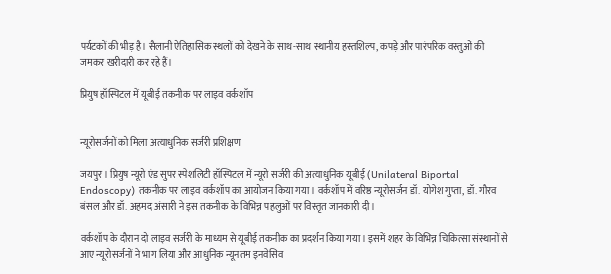पर्यटकों की भीड़ है। सैलानी ऐतिहासिक स्थलों को देखने के साथ-साथ स्थानीय हस्तशिल्प, कपड़े और पारंपरिक वस्तुओं की जमकर खरीदारी कर रहे हैं।

प्रियुष हॉस्पिटल में यूबीई तकनीक पर लाइव वर्कशॉप


न्यूरोसर्जनों को मिला अत्याधुनिक सर्जरी प्रशिक्षण

जयपुर। प्रियुष न्यूरो एंड सुपर स्पेशलिटी हॉस्पिटल में न्यूरो सर्जरी की अत्याधुनिक यूबीई (Unilateral Biportal Endoscopy) तकनीक पर लाइव वर्कशॉप का आयोजन किया गया। वर्कशॉप में वरिष्ठ न्यूरोसर्जन डॉ. योगेश गुप्ता, डॉ. गौरव बंसल और डॉ. अहमद अंसारी ने इस तकनीक के विभिन्न पहलुओं पर विस्तृत जानकारी दी।

वर्कशॉप के दौरान दो लाइव सर्जरी के माध्यम से यूबीई तकनीक का प्रदर्शन किया गया। इसमें शहर के विभिन्न चिकित्सा संस्थानों से आए न्यूरोसर्जनों ने भाग लिया और आधुनिक न्यूनतम इनवेसिव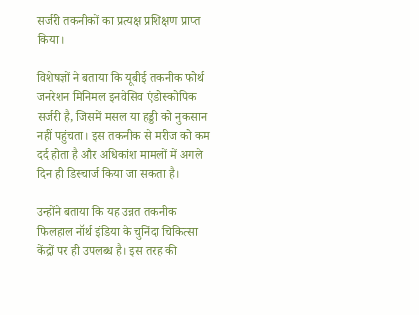सर्जरी तकनीकों का प्रत्यक्ष प्रशिक्षण प्राप्त किया।

विशेषज्ञों ने बताया कि यूबीई तकनीक फोर्थ जनरेशन मिनिमल इनवेसिव एंडोस्कोपिक सर्जरी है, जिसमें मसल या हड्डी को नुकसान नहीं पहुंचता। इस तकनीक से मरीज को कम दर्द होता है और अधिकांश मामलों में अगले दिन ही डिस्चार्ज किया जा सकता है।

उन्होंने बताया कि यह उन्नत तकनीक फिलहाल नॉर्थ इंडिया के चुनिंदा चिकित्सा केंद्रों पर ही उपलब्ध है। इस तरह की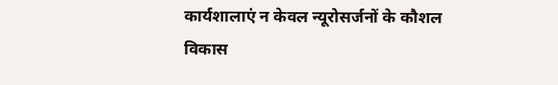कार्यशालाएं न केवल न्यूरोसर्जनों के कौशल विकास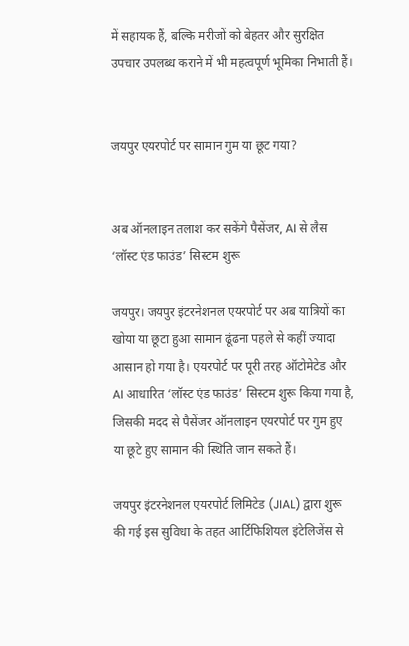में सहायक हैं, बल्कि मरीजों को बेहतर और सुरक्षित उपचार उपलब्ध कराने में भी महत्वपूर्ण भूमिका निभाती हैं।


जयपुर एयरपोर्ट पर सामान गुम या छूट गया?


अब ऑनलाइन तलाश कर सकेंगे पैसेंजर, AI से लैस ‘लॉस्ट एंड फाउंड’ सिस्टम शुरू

जयपुर। जयपुर इंटरनेशनल एयरपोर्ट पर अब यात्रियों का खोया या छूटा हुआ सामान ढूंढना पहले से कहीं ज्यादा आसान हो गया है। एयरपोर्ट पर पूरी तरह ऑटोमेटेड और AI आधारित ‘लॉस्ट एंड फाउंड’ सिस्टम शुरू किया गया है, जिसकी मदद से पैसेंजर ऑनलाइन एयरपोर्ट पर गुम हुए या छूटे हुए सामान की स्थिति जान सकते हैं।

जयपुर इंटरनेशनल एयरपोर्ट लिमिटेड (JIAL) द्वारा शुरू की गई इस सुविधा के तहत आर्टिफिशियल इंटेलिजेंस से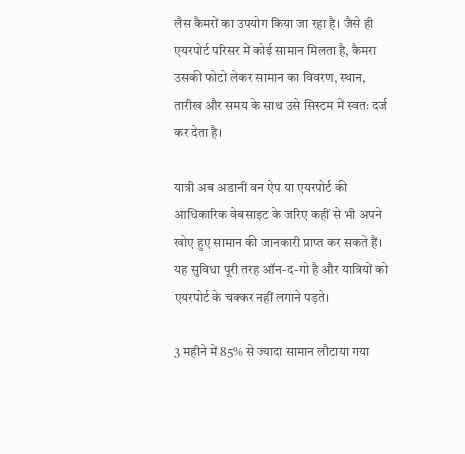लैस कैमरों का उपयोग किया जा रहा है। जैसे ही एयरपोर्ट परिसर में कोई सामान मिलता है, कैमरा उसकी फोटो लेकर सामान का विवरण, स्थान, तारीख और समय के साथ उसे सिस्टम में स्वतः दर्ज कर देता है।

यात्री अब अडानी वन ऐप या एयरपोर्ट की आधिकारिक वेबसाइट के जरिए कहीं से भी अपने खोए हुए सामान की जानकारी प्राप्त कर सकते हैं। यह सुविधा पूरी तरह ऑन-द-गो है और यात्रियों को एयरपोर्ट के चक्कर नहीं लगाने पड़ते।

3 महीने में 85% से ज्यादा सामान लौटाया गया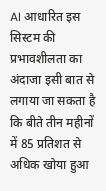AI आधारित इस सिस्टम की प्रभावशीलता का अंदाजा इसी बात से लगाया जा सकता है कि बीते तीन महीनों में 85 प्रतिशत से अधिक खोया हुआ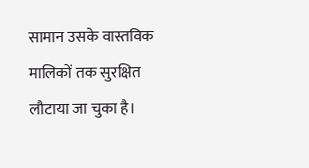सामान उसके वास्तविक मालिकों तक सुरक्षित लौटाया जा चुका है।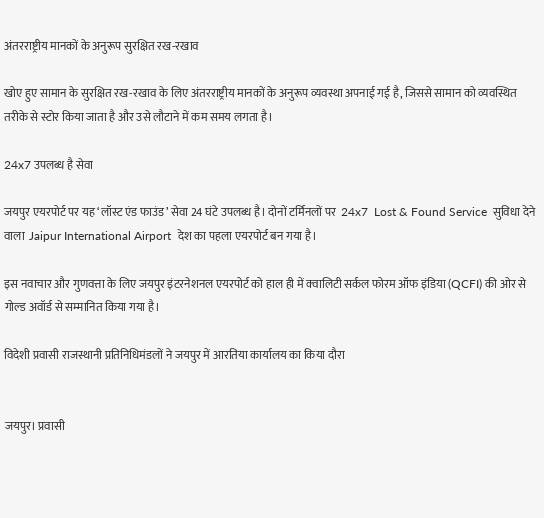अंतरराष्ट्रीय मानकों के अनुरूप सुरक्षित रख-रखाव

खोए हुए सामान के सुरक्षित रख-रखाव के लिए अंतरराष्ट्रीय मानकों के अनुरूप व्यवस्था अपनाई गई है, जिससे सामान को व्यवस्थित तरीके से स्टोर किया जाता है और उसे लौटाने में कम समय लगता है।

24x7 उपलब्ध है सेवा

जयपुर एयरपोर्ट पर यह ‘लॉस्ट एंड फाउंड’ सेवा 24 घंटे उपलब्ध है। दोनों टर्मिनलों पर  24x7  Lost & Found Service  सुविधा देने वाला  Jaipur International Airport  देश का पहला एयरपोर्ट बन गया है।

इस नवाचार और गुणवत्ता के लिए जयपुर इंटरनेशनल एयरपोर्ट को हाल ही में क्वालिटी सर्कल फोरम ऑफ इंडिया (QCFI) की ओर से गोल्ड अवॉर्ड से सम्मानित किया गया है।

विदेशी प्रवासी राजस्थानी प्रतिनिधिमंडलों ने जयपुर में आरतिया कार्यालय का किया दौरा


जयपुर। प्रवासी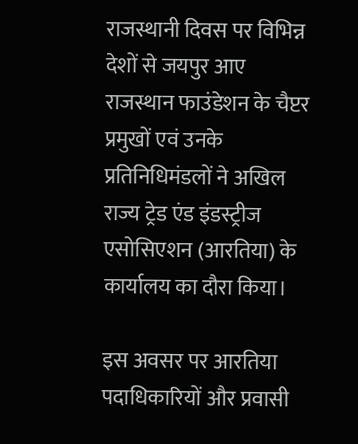राजस्थानी दिवस पर विभिन्न देशों से जयपुर आए राजस्थान फाउंडेशन के चैप्टर प्रमुखों एवं उनके प्रतिनिधिमंडलों ने अखिल राज्य ट्रेड एंड इंडस्ट्रीज एसोसिएशन (आरतिया) के कार्यालय का दौरा किया।

इस अवसर पर आरतिया पदाधिकारियों और प्रवासी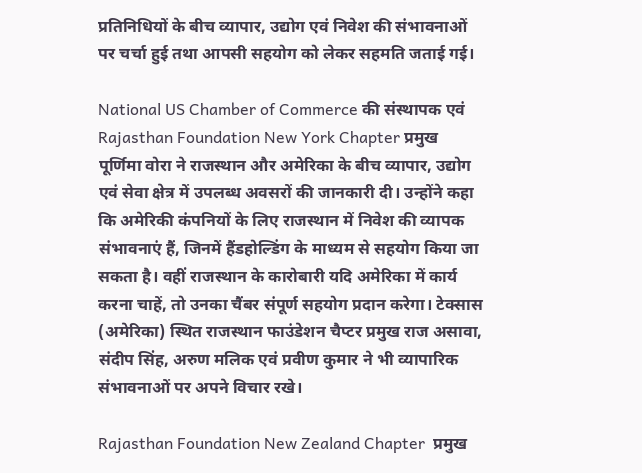प्रतिनिधियों के बीच व्यापार, उद्योग एवं निवेश की संभावनाओं पर चर्चा हुई तथा आपसी सहयोग को लेकर सहमति जताई गई।

National US Chamber of Commerce की संस्थापक एवं  Rajasthan Foundation New York Chapter प्रमुख पूर्णिमा वोरा ने राजस्थान और अमेरिका के बीच व्यापार, उद्योग एवं सेवा क्षेत्र में उपलब्ध अवसरों की जानकारी दी। उन्होंने कहा कि अमेरिकी कंपनियों के लिए राजस्थान में निवेश की व्यापक संभावनाएं हैं, जिनमें हैंडहोल्डिंग के माध्यम से सहयोग किया जा सकता है। वहीं राजस्थान के कारोबारी यदि अमेरिका में कार्य करना चाहें, तो उनका चैंबर संपूर्ण सहयोग प्रदान करेगा। टेक्सास (अमेरिका) स्थित राजस्थान फाउंडेशन चैप्टर प्रमुख राज असावा, संदीप सिंह, अरुण मलिक एवं प्रवीण कुमार ने भी व्यापारिक संभावनाओं पर अपने विचार रखे।

Rajasthan Foundation New Zealand Chapter  प्रमुख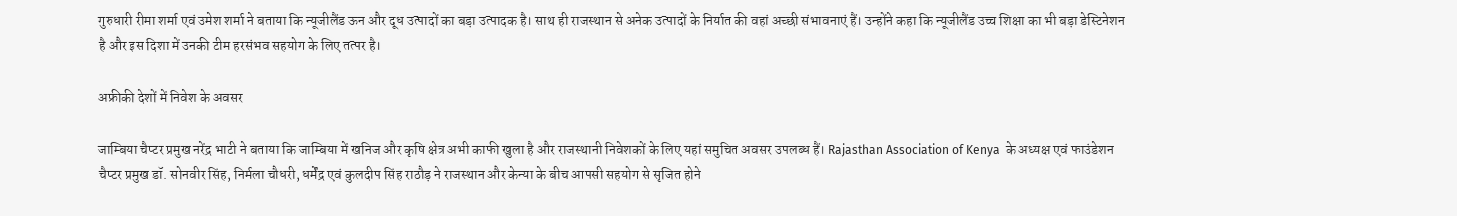गुरुधारी रीमा शर्मा एवं उमेश शर्मा ने बताया कि न्यूजीलैंड ऊन और दूध उत्पादों का बड़ा उत्पादक है। साथ ही राजस्थान से अनेक उत्पादों के निर्यात की वहां अच्छी संभावनाएं हैं। उन्होंने कहा कि न्यूजीलैंड उच्च शिक्षा का भी बड़ा डेस्टिनेशन है और इस दिशा में उनकी टीम हरसंभव सहयोग के लिए तत्पर है।

अफ्रीकी देशों में निवेश के अवसर

जाम्बिया चैप्टर प्रमुख नरेंद्र भाटी ने बताया कि जाम्बिया में खनिज और कृषि क्षेत्र अभी काफी खुला है और राजस्थानी निवेशकों के लिए यहां समुचित अवसर उपलब्ध हैं। Rajasthan Association of Kenya  के अध्यक्ष एवं फाउंडेशन चैप्टर प्रमुख डॉ. सोनवीर सिंह, निर्मला चौधरी, धर्मेंद्र एवं कुलदीप सिंह राठौड़ ने राजस्थान और केन्या के बीच आपसी सहयोग से सृजित होने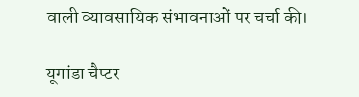वाली व्यावसायिक संभावनाओं पर चर्चा की।

यूगांडा चैप्टर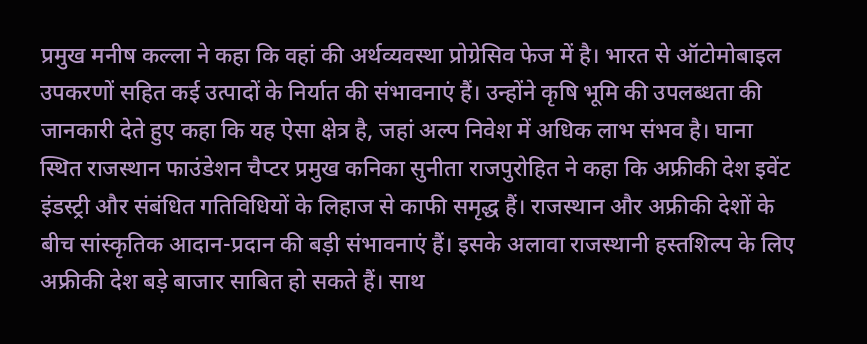प्रमुख मनीष कल्ला ने कहा कि वहां की अर्थव्यवस्था प्रोग्रेसिव फेज में है। भारत से ऑटोमोबाइल उपकरणों सहित कई उत्पादों के निर्यात की संभावनाएं हैं। उन्होंने कृषि भूमि की उपलब्धता की जानकारी देते हुए कहा कि यह ऐसा क्षेत्र है, जहां अल्प निवेश में अधिक लाभ संभव है। घाना स्थित राजस्थान फाउंडेशन चैप्टर प्रमुख कनिका सुनीता राजपुरोहित ने कहा कि अफ्रीकी देश इवेंट इंडस्ट्री और संबंधित गतिविधियों के लिहाज से काफी समृद्ध हैं। राजस्थान और अफ्रीकी देशों के बीच सांस्कृतिक आदान-प्रदान की बड़ी संभावनाएं हैं। इसके अलावा राजस्थानी हस्तशिल्प के लिए अफ्रीकी देश बड़े बाजार साबित हो सकते हैं। साथ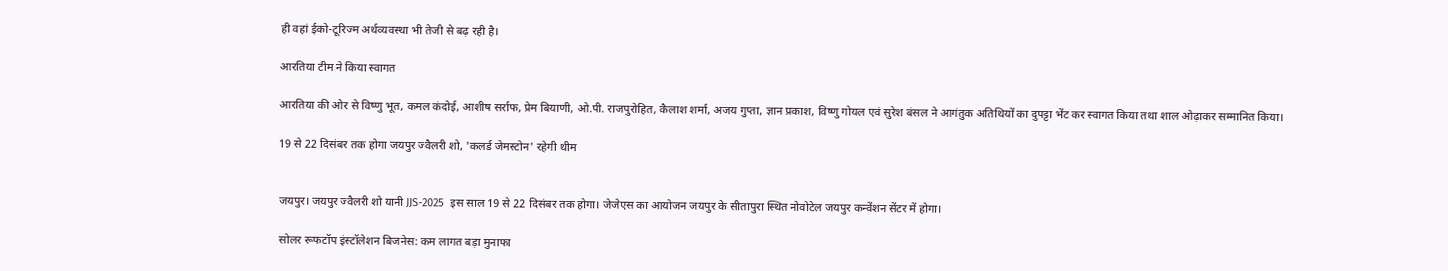ही वहां ईको-टूरिज्म अर्थव्यवस्था भी तेजी से बढ़ रही है।

आरतिया टीम ने किया स्वागत

आरतिया की ओर से विष्णु भूत, कमल कंदोई, आशीष सर्राफ, प्रेम बियाणी, ओ.पी. राजपुरोहित, कैलाश शर्मा, अजय गुप्ता, ज्ञान प्रकाश, विष्णु गोयल एवं सुरेश बंसल ने आगंतुक अतिथियों का दुपट्टा भेंट कर स्वागत किया तथा शाल ओढ़ाकर सम्मानित किया।

19 से 22 दिसंबर तक होगा जयपुर ज्वैलरी शो, 'कलर्ड जेमस्टोन' रहेगी थीम


जयपुर। जयपुर ज्वैलरी शो यानी JJS-2025  इस साल 19 से 22 दिसंबर तक होगा। जेजेएस का आयोजन जयपुर के सीतापुरा स्थित नोवोटेल जयपुर कन्वेंशन सेंटर में होगा।

सोलर रूफटॉप इंस्टॉलेशन बिजनेस: कम लागत बड़ा मुनाफा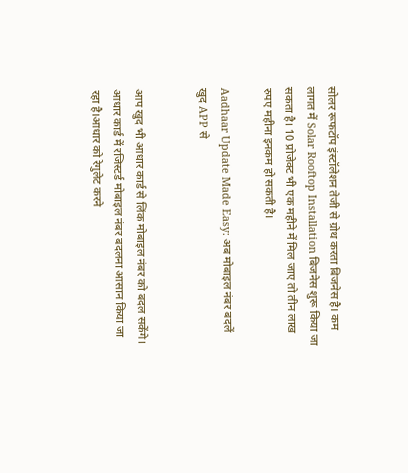सोलर रूफटॉप इंस्टॉलेशन तेजी से ग्रोथ करता बिजनेस है। कम लागत में Solar Rooftop Installation बिजनेस शुरू किया जा सकता है। 10 प्रोजेक्ट भी एक महीने में मिल जाए तो तीन लाख रुपए महीना इनकम हो सकती है।

Aadhaar Update Made Easy: अब मोबाइल नंबर बदलें खुद APP से


आप खुद भी आधार कार्ड से लिंक मोबाइल नंबर को बदल सकेंगे।
आधार कार्ड में रजिस्टर्ड मोबाइल नंबर बदलना आसान किया जा रहा है।आधार को रेगुलेट करने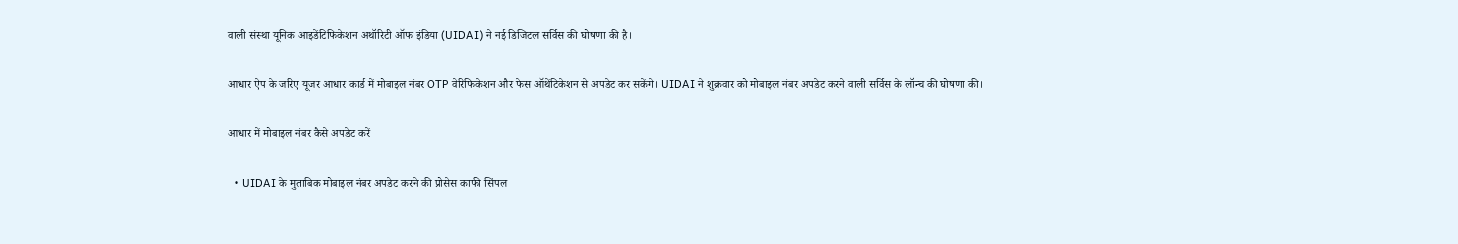वाली संस्था यूनिक आइडेंटिफिकेशन अथॉरिटी ऑफ इंडिया (UIDAI) ने नई डिजिटल सर्विस की घोषणा की है।

आधार ऐप के जरिए यूजर आधार कार्ड में मोबाइल नंबर OTP वेरिफिकेशन और फेस ऑथेंटिकेशन से अपडेट कर सकेंगे। UIDAI ने शुक्रवार को मोबाइल नंबर अपडेट करने वाली सर्विस के लॉन्च की घोषणा की।

आधार में मोबाइल नंबर कैसे अपडेट करें

  • UIDAI के मुताबिक मोबाइल नंबर अपडेट करने की प्रोसेस काफी सिंपल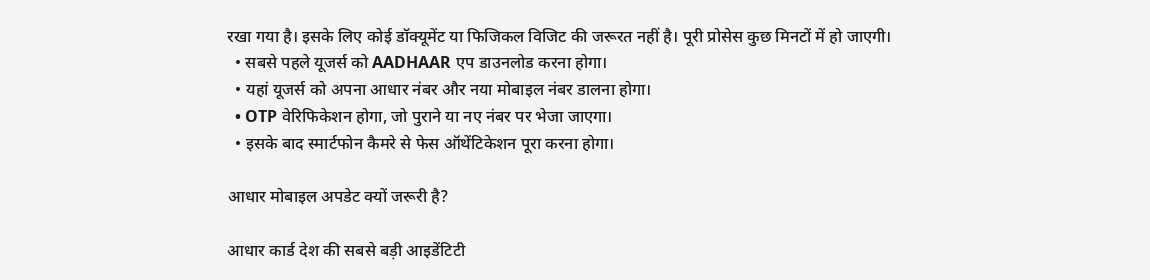रखा गया है। इसके लिए कोई डॉक्यूमेंट या फिजिकल विजिट की जरूरत नहीं है। पूरी प्रोसेस कुछ मिनटों में हो जाएगी।
  • सबसे पहले यूजर्स को AADHAAR एप डाउनलोड करना होगा।
  • यहां यूजर्स को अपना आधार नंबर और नया मोबाइल नंबर डालना होगा।
  • OTP वेरिफिकेशन होगा, जो पुराने या नए नंबर पर भेजा जाएगा।
  • इसके बाद स्मार्टफोन कैमरे से फेस ऑथेंटिकेशन पूरा करना होगा।

आधार मोबाइल अपडेट क्यों जरूरी है?

आधार कार्ड देश की सबसे बड़ी आइडेंटिटी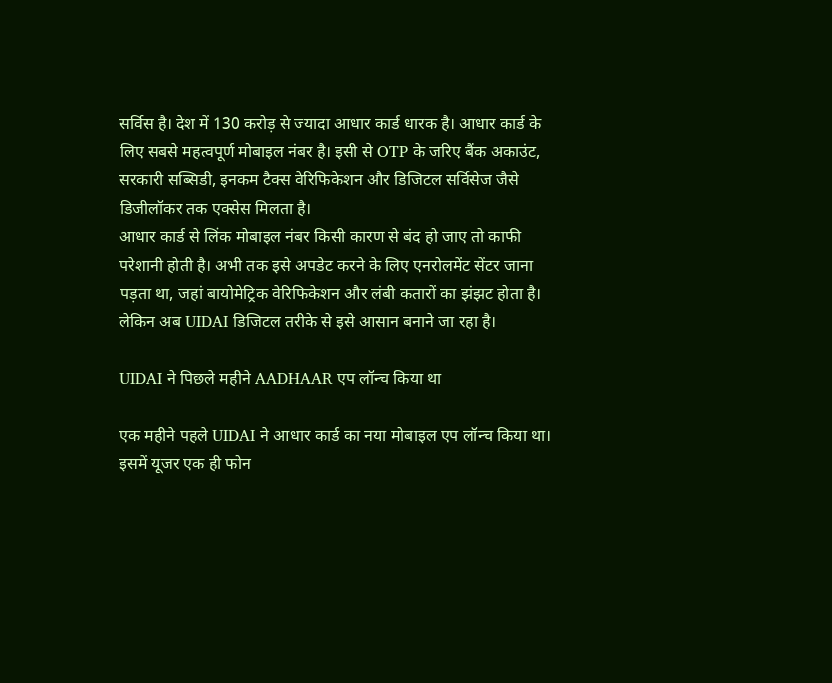सर्विस है। देश में 130 करोड़ से ज्यादा आधार कार्ड धारक है। आधार कार्ड के लिए सबसे महत्वपूर्ण मोबाइल नंबर है। इसी से OTP के जरिए बैंक अकाउंट, सरकारी सब्सिडी, इनकम टैक्स वेरिफिकेशन और डिजिटल सर्विसेज जैसे डिजीलॉकर तक एक्सेस मिलता है।
आधार कार्ड से लिंक मोबाइल नंबर किसी कारण से बंद हो जाए तो काफी परेशानी होती है। अभी तक इसे अपडेट करने के लिए एनरोलमेंट सेंटर जाना पड़ता था, जहां बायोमेट्रिक वेरिफिकेशन और लंबी कतारों का झंझट होता है। लेकिन अब UIDAI डिजिटल तरीके से इसे आसान बनाने जा रहा है।

UIDAI ने पिछले महीने AADHAAR एप लॉन्च किया था

एक महीने पहले UIDAI ने आधार कार्ड का नया मोबाइल एप लॉन्च किया था। इसमें यूजर एक ही फोन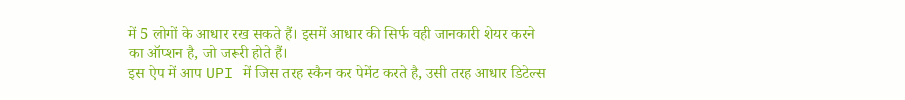में 5 लोगों के आधार रख सकते हैं। इसमें आधार की सिर्फ वही जानकारी शेयर करने का ऑप्शन है, जो जरूरी होते हैं।
इस ऐप में आप UPI में जिस तरह स्कैन कर पेमेंट करते है, उसी तरह आधार डिटेल्स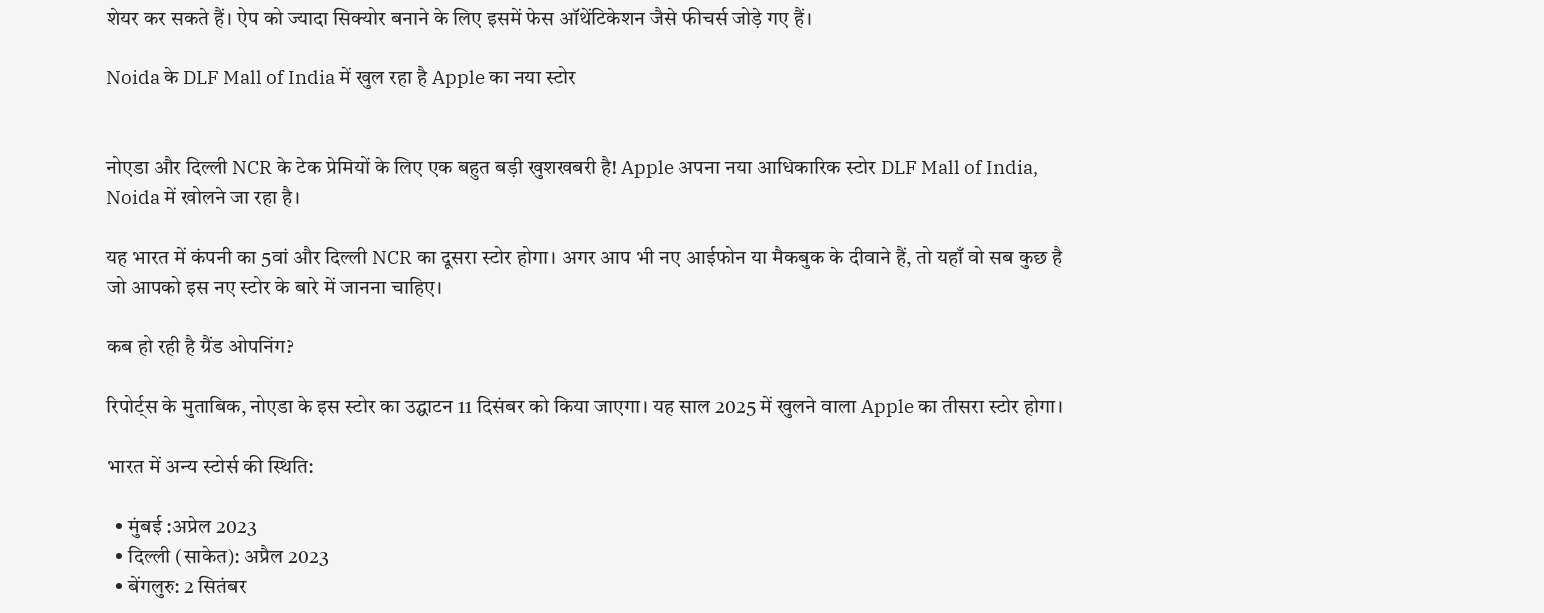शेयर कर सकते हैं। ऐप को ज्यादा सिक्योर बनाने के लिए इसमें फेस ऑथेंटिकेशन जैसे फीचर्स जोड़े गए हैं।

Noida के DLF Mall of India में खुल रहा है Apple का नया स्टोर


नोएडा और दिल्ली NCR के टेक प्रेमियों के लिए एक बहुत बड़ी खुशखबरी है! Apple अपना नया आधिकारिक स्टोर DLF Mall of India, Noida में खोलने जा रहा है।

यह भारत में कंपनी का 5वां और दिल्ली NCR का दूसरा स्टोर होगा। अगर आप भी नए आईफोन या मैकबुक के दीवाने हैं, तो यहाँ वो सब कुछ है जो आपको इस नए स्टोर के बारे में जानना चाहिए।

कब हो रही है ग्रैंड ओपनिंग?

रिपोर्ट्स के मुताबिक, नोएडा के इस स्टोर का उद्घाटन 11 दिसंबर को किया जाएगा। यह साल 2025 में खुलने वाला Apple का तीसरा स्टोर होगा।

भारत में अन्य स्टोर्स की स्थिति:

  • मुंबई :अप्रेल 2023
  • दिल्ली (साकेत): अप्रैल 2023
  • बेंगलुरु: 2 सितंबर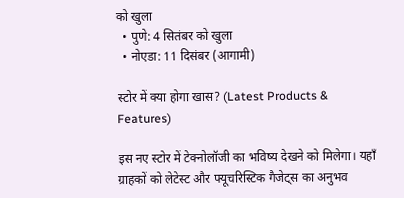को खुला
  • पुणे: 4 सितंबर को खुला
  • नोएडा: 11 दिसंबर (आगामी)

स्टोर में क्या होगा खास? (Latest Products & Features)

इस नए स्टोर में टेक्नोलॉजी का भविष्य देखने को मिलेगा। यहाँ ग्राहकों को लेटेस्ट और फ्यूचरिस्टिक गैजेट्स का अनुभव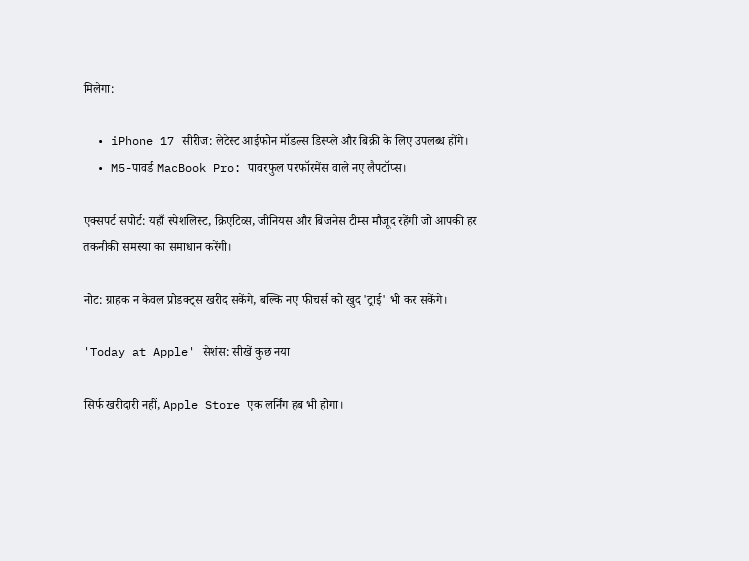मिलेगा:

  • iPhone 17 सीरीज: लेटेस्ट आईफोन मॉडल्स डिस्प्ले और बिक्री के लिए उपलब्ध होंगे।
  • M5-पावर्ड MacBook Pro: पावरफुल परफॉरमेंस वाले नए लैपटॉप्स।

एक्सपर्ट सपोर्ट: यहाँ स्पेशलिस्ट, क्रिएटिव्स, जीनियस और बिजनेस टीम्स मौजूद रहेंगी जो आपकी हर तकनीकी समस्या का समाधान करेंगी।

नोट: ग्राहक न केवल प्रोडक्ट्स खरीद सकेंगे, बल्कि नए फीचर्स को खुद 'ट्राई' भी कर सकेंगे।

'Today at Apple' सेशंस: सीखें कुछ नया

सिर्फ खरीदारी नहीं, Apple Store एक लर्निंग हब भी होगा।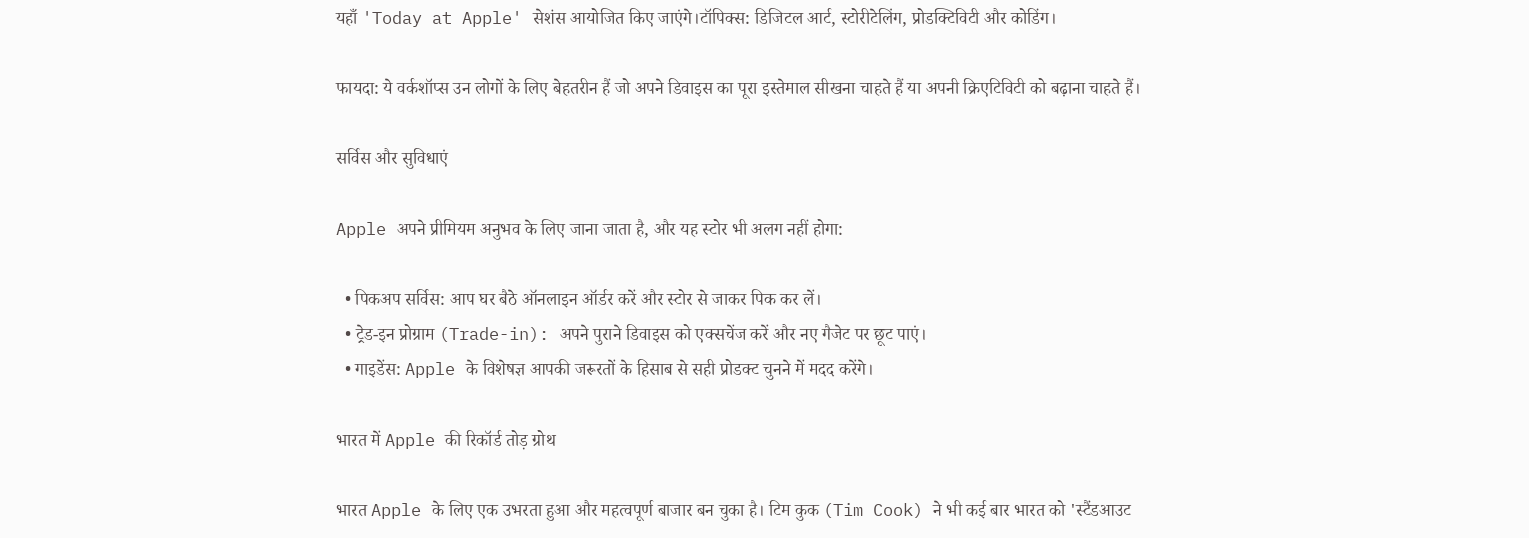यहाँ 'Today at Apple' सेशंस आयोजित किए जाएंगे।टॉपिक्स: डिजिटल आर्ट, स्टोरीटेलिंग, प्रोडक्टिविटी और कोडिंग।

फायदा: ये वर्कशॉप्स उन लोगों के लिए बेहतरीन हैं जो अपने डिवाइस का पूरा इस्तेमाल सीखना चाहते हैं या अपनी क्रिएटिविटी को बढ़ाना चाहते हैं।

सर्विस और सुविधाएं

Apple अपने प्रीमियम अनुभव के लिए जाना जाता है, और यह स्टोर भी अलग नहीं होगा:

  • पिकअप सर्विस: आप घर बैठे ऑनलाइन ऑर्डर करें और स्टोर से जाकर पिक कर लें।
  • ट्रेड-इन प्रोग्राम (Trade-in): अपने पुराने डिवाइस को एक्सचेंज करें और नए गैजेट पर छूट पाएं।
  • गाइडेंस: Apple के विशेषज्ञ आपकी जरूरतों के हिसाब से सही प्रोडक्ट चुनने में मदद करेंगे।

भारत में Apple की रिकॉर्ड तोड़ ग्रोथ

भारत Apple के लिए एक उभरता हुआ और महत्वपूर्ण बाजार बन चुका है। टिम कुक (Tim Cook) ने भी कई बार भारत को 'स्टैंडआउट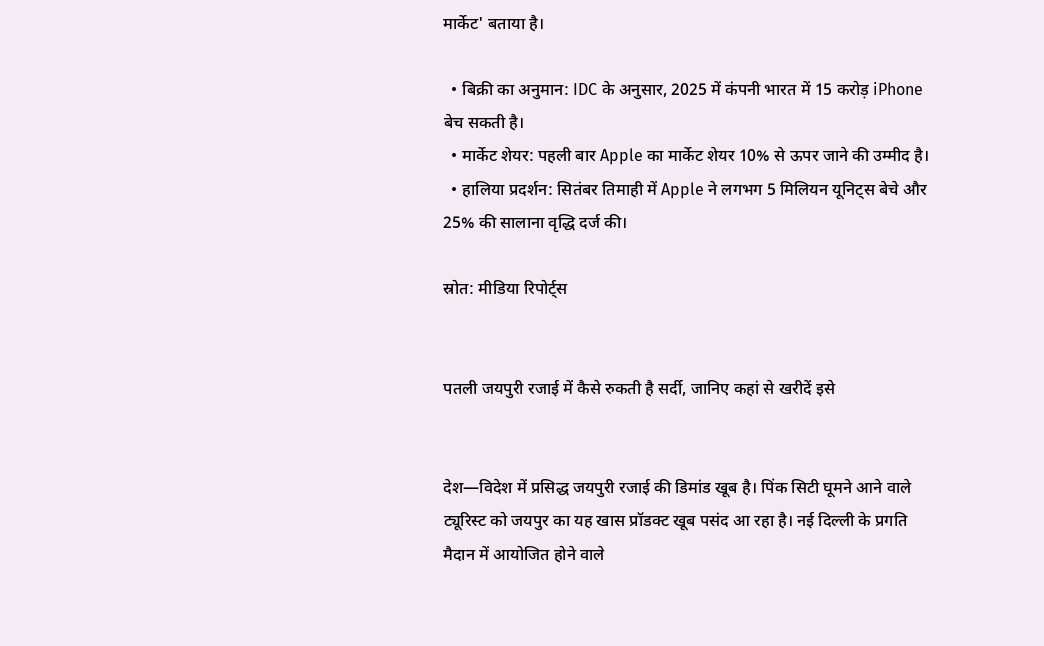मार्केट' बताया है।

  • बिक्री का अनुमान: IDC के अनुसार, 2025 में कंपनी भारत में 15 करोड़ iPhone बेच सकती है।
  • मार्केट शेयर: पहली बार Apple का मार्केट शेयर 10% से ऊपर जाने की उम्मीद है।
  • हालिया प्रदर्शन: सितंबर तिमाही में Apple ने लगभग 5 मिलियन यूनिट्स बेचे और 25% की सालाना वृद्धि दर्ज की।

स्रोत: मीडिया रिपोर्ट्स


पतली जयपुरी रजाई में कैसे रुकती है सर्दी, जानिए कहां से खरीदें इसे


देश—विदेश में प्रसिद्ध जयपुरी रजाई की डिमांड खूब है। पिंक सिटी घूमने आने वाले ट्यूरिस्ट को जयपुर का यह खास प्रॉडक्ट खूब पसंद आ रहा है। नई दिल्ली के प्रगति मैदान में आयोजित होने वाले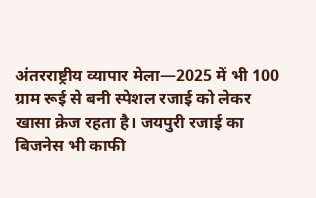अंतरराष्ट्रीय व्यापार मेला—2025 में भी 100 ग्राम रूई से बनी स्पेशल रजाई को लेकर खासा क्रेज रहता है। जयपुरी रजाई का बिजनेस भी काफी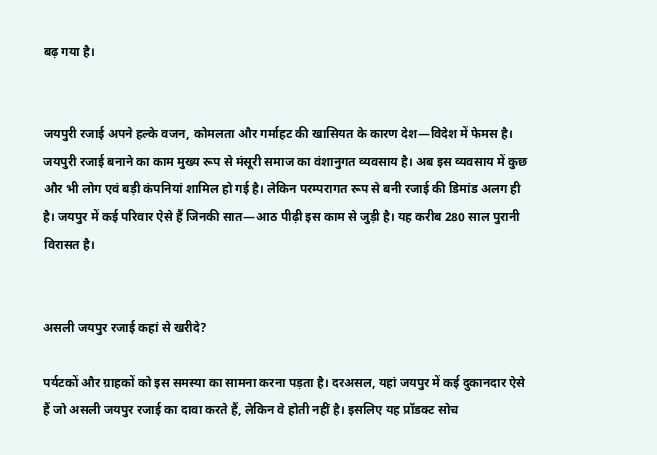बढ़ गया है।


जयपुरी रजाई अपने हल्के वजन, कोमलता और गर्माहट की खासियत के कारण देश—विदेश में फेमस है। जयपुरी रजाई बनाने का काम मुख्य रूप से मंसूरी समाज का वंशानुगत व्यवसाय है। अब इस व्यवसाय में कुछ और भी लोग एवं बड़ी कंपनियां शामिल हो गई है। लेकिन परम्परागत रूप से बनी रजाई की डिमांड अलग ही है। जयपुर में कई परिवार ऐसे हैं जिनकी सात—आठ पीढ़ी इस काम से जुड़ी है। यह करीब 280 साल पुरानी विरासत है।


असली जयपुर रजाई कहां से खरीदे?

पर्यटकों और ग्राहकों को इस समस्या का सामना करना पड़ता है। दरअसल, यहां जयपुर में कई दुकानदार ऐसे हैं जो असली जयपुर रजाई का दावा करते हैं, लेकिन वे होती नहीं है। इसलिए यह प्रॉडक्ट सोच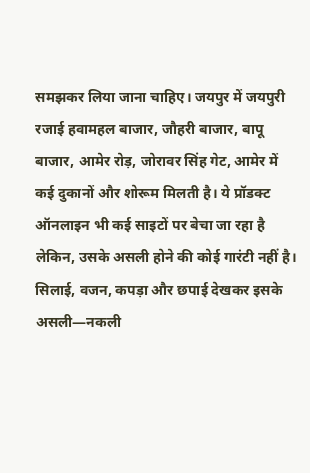समझकर लिया जाना चाहिए। जयपुर में जयपुरी रजाई हवामहल बाजार, जौहरी बाजार, बापू बाजार, आमेर रोड़, जोरावर सिंह गेट, आमेर में कई दुकानों और शोरूम मिलती है। ये प्रॉडक्ट ऑनलाइन भी कई साइटों पर बेचा जा रहा है लेकिन, उसके असली होने की कोई गारंटी नहीं है। सिलाई, वजन, कपड़ा और छपाई देखकर इसके असली—नकली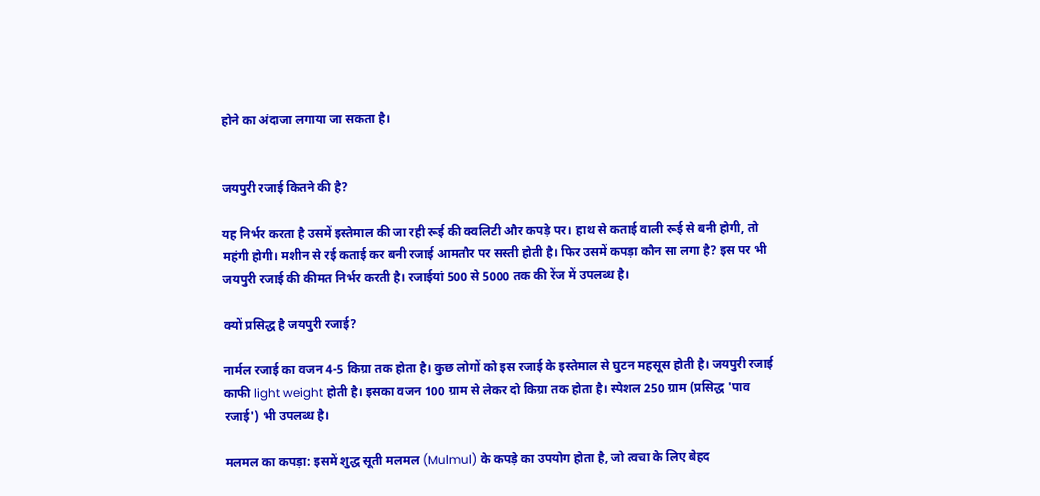होने का अंदाजा लगाया जा सकता है।


जयपुरी रजाई कितने की है?

यह निर्भर करता है उसमें इस्तेमाल की जा रही रूई की क्वलिटी और कपड़े पर। हाथ से कताई वाली रूई से बनी होगी, तो महंगी होगी। मशीन से रई कताई कर बनी रजाई आमतौर पर सस्ती होती है। फिर उसमें कपड़ा कौन सा लगा है? इस पर भी जयपुरी रजाई की कीमत निर्भर करती है। रजाईयां 500 से 5000 तक की रेंज में उपलब्ध है।

क्यों प्रसिद्ध है जयपुरी रजाई?

नार्मल रजाई का वजन 4-5 किग्रा तक होता है। कुछ लोगों को इस रजाई के इस्तेमाल से घुटन महसूस होती है। जयपुरी रजाई काफी light weight होती है। इसका वजन 100 ग्राम से लेकर दो किग्रा तक होता है। स्पेशल 250 ग्राम (प्रसिद्ध 'पाव रजाई') भी उपलब्ध है।

मलमल का कपड़ा: इसमें शुद्ध सूती मलमल (Mulmul) के कपड़े का उपयोग होता है, जो त्वचा के लिए बेहद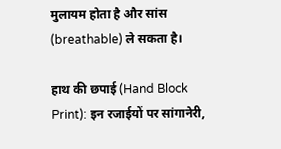मुलायम होता है और सांस (breathable) ले सकता है।

हाथ की छपाई (Hand Block Print): इन रजाईयों पर सांगानेरी,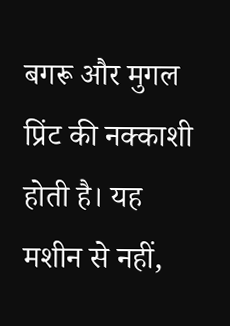बगरू और मुगल प्रिंट की नक्काशी होती है। यह मशीन से नहीं,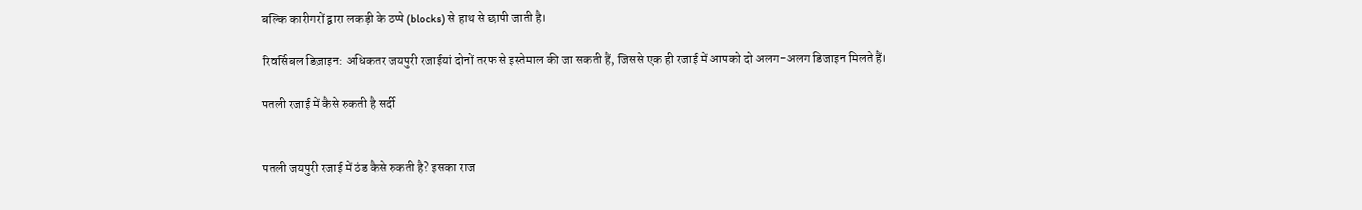बल्कि कारीगरों द्वारा लकड़ी के ठप्पे (blocks) से हाथ से छापी जाती है।

रिवर्सिबल डिज़ाइन: अधिकतर जयपुरी रजाईयां दोनों तरफ से इस्तेमाल की जा सकती हैं, जिससे एक ही रजाई में आपको दो अलग-अलग डिजाइन मिलते हैं।

पतली रजाई में कैसे रुकती है सर्दी


पतली जयपुरी रजाई में ठंड कैसे रुकती है? इसका राज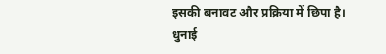इसकी बनावट और प्रक्रिया में छिपा है।
धुनाई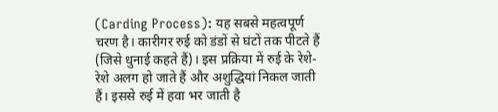(Carding Process): यह सबसे महत्वपूर्ण चरण है। कारीगर रुई को डंडों से घंटों तक पीटते हैं (जिसे धुनाई कहते हैं)। इस प्रक्रिया में रुई के रेशे-रेशे अलग हो जाते हैं और अशुद्धियां निकल जाती हैं। इससे रुई में हवा भर जाती है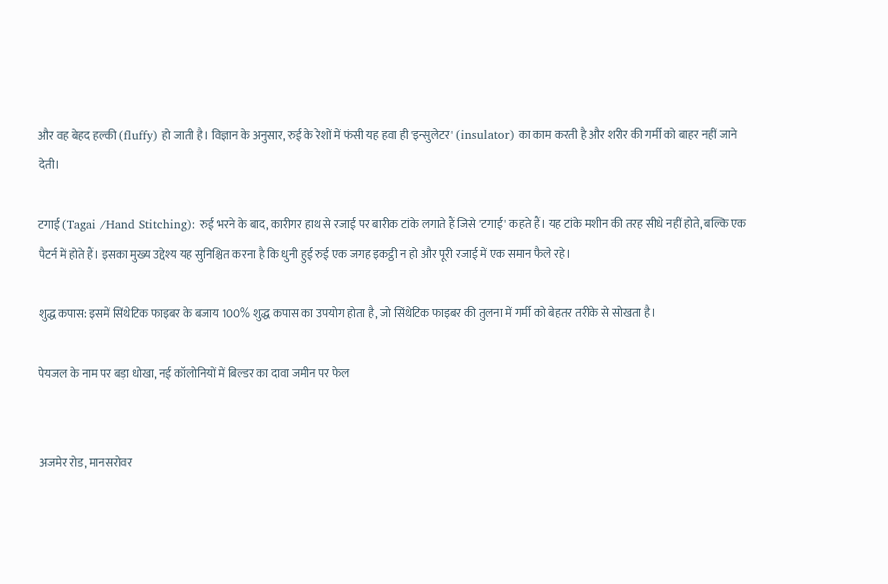और वह बेहद हल्की (fluffy) हो जाती है। विज्ञान के अनुसार, रुई के रेशों में फंसी यह हवा ही 'इन्सुलेटर' (insulator) का काम करती है और शरीर की गर्मी को बाहर नहीं जाने देती।

टगाई (Tagai /Hand Stitching): रुई भरने के बाद, कारीगर हाथ से रजाई पर बारीक टांके लगाते हैं जिसे 'टगाई' कहते हैं। यह टांके मशीन की तरह सीधे नहीं होते, बल्कि एक पैटर्न में होते हैं। इसका मुख्य उद्देश्य यह सुनिश्चित करना है कि धुनी हुई रुई एक जगह इकट्ठी न हो और पूरी रजाई में एक समान फैले रहे।

शुद्ध कपास: इसमें सिंथेटिक फाइबर के बजाय 100% शुद्ध कपास का उपयोग होता है, जो सिंथेटिक फाइबर की तुलना में गर्मी को बेहतर तरीके से सोखता है।

पेयजल के नाम पर बड़ा धोखा, नई कॉलोनियों में बिल्डर का दावा जमीन पर फेल


अजमेर रोड, मानसरोवर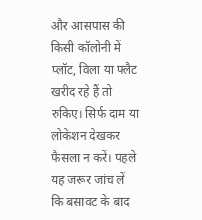और आसपास की किसी कॉलोनी में प्लॉट, विला या फ्लैट खरीद रहे हैं तो रुकिए। सिर्फ दाम या लोकेशन देखकर फैसला न करें। पहले यह जरूर जांच लें कि बसावट के बाद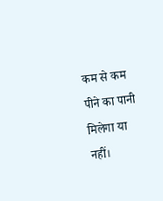कम से कम पीने का पानी मिलेगा या नहीं।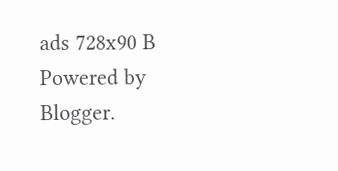ads 728x90 B
Powered by Blogger.